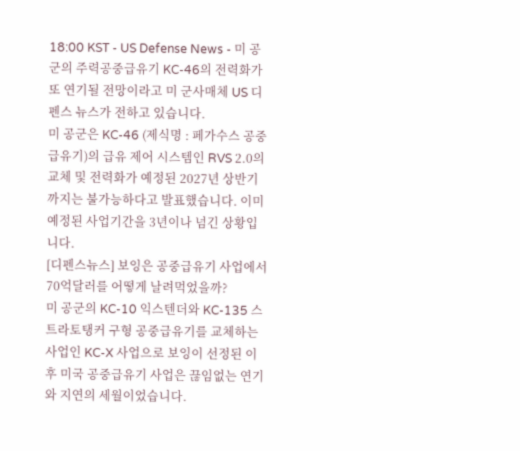18:00 KST - US Defense News - 미 공군의 주력공중급유기 KC-46의 전력화가 또 연기될 전망이라고 미 군사매체 US 디펜스 뉴스가 전하고 있습니다.
미 공군은 KC-46 (제식명 : 페가수스 공중급유기)의 급유 제어 시스템인 RVS 2.0의 교체 및 전력화가 예정된 2027년 상반기까지는 불가능하다고 발표했습니다. 이미 예정된 사업기간을 3년이나 넘긴 상황입니다.
[디펜스뉴스] 보잉은 공중급유기 사업에서 70억달러를 어떻게 날려먹었을까?
미 공군의 KC-10 익스텐더와 KC-135 스트라토탱커 구형 공중급유기를 교체하는 사업인 KC-X 사업으로 보잉이 선정된 이후 미국 공중급유기 사업은 끊임없는 연기와 지연의 세월이었습니다.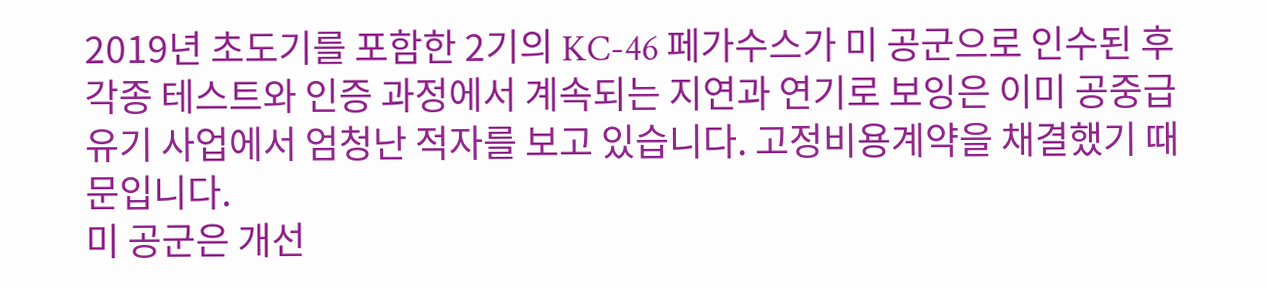2019년 초도기를 포함한 2기의 KC-46 페가수스가 미 공군으로 인수된 후 각종 테스트와 인증 과정에서 계속되는 지연과 연기로 보잉은 이미 공중급유기 사업에서 엄청난 적자를 보고 있습니다. 고정비용계약을 채결했기 때문입니다.
미 공군은 개선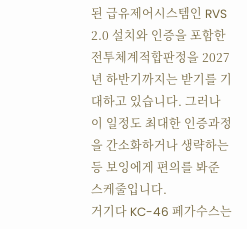된 급유제어시스템인 RVS 2.0 설치와 인증을 포함한 전투체계적합판정을 2027년 하반기까지는 받기를 기대하고 있습니다. 그러나 이 일정도 최대한 인증과정을 간소화하거나 생략하는 등 보잉에게 편의를 봐준 스케줄입니다.
거기다 KC-46 페가수스는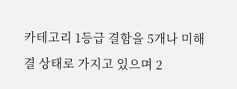카테고리 1등급 결함을 5개나 미해결 상태로 가지고 있으며 2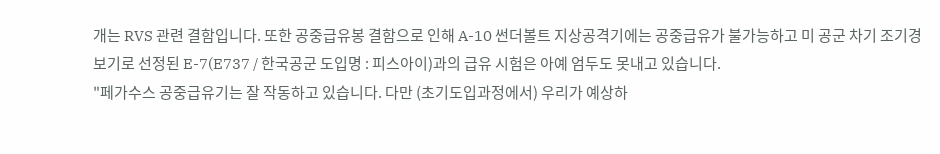개는 RVS 관련 결함입니다. 또한 공중급유봉 결함으로 인해 A-10 썬더볼트 지상공격기에는 공중급유가 불가능하고 미 공군 차기 조기경보기로 선정된 E-7(E737 / 한국공군 도입명 : 피스아이)과의 급유 시험은 아예 엄두도 못내고 있습니다.
"페가수스 공중급유기는 잘 작동하고 있습니다. 다만 (초기도입과정에서) 우리가 예상하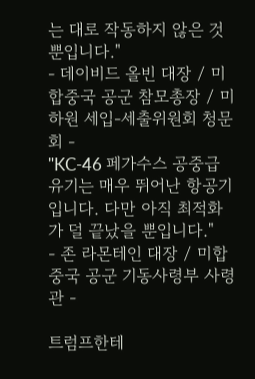는 대로 작동하지 않은 것 뿐입니다."
- 데이비드 올빈 대장 / 미합중국 공군 참모총장 / 미 하원 세입-세출위원회 청문회 -
"KC-46 페가수스 공중급유기는 매우 뛰어난 항공기입니다. 다만 아직 최적화가 덜 끝났을 뿐입니다."
- 존 라몬테인 대장 / 미합중국 공군 기동사령부 사령관 -

트럼프한테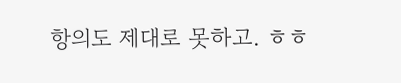항의도 제대로 못하고. ㅎㅎ